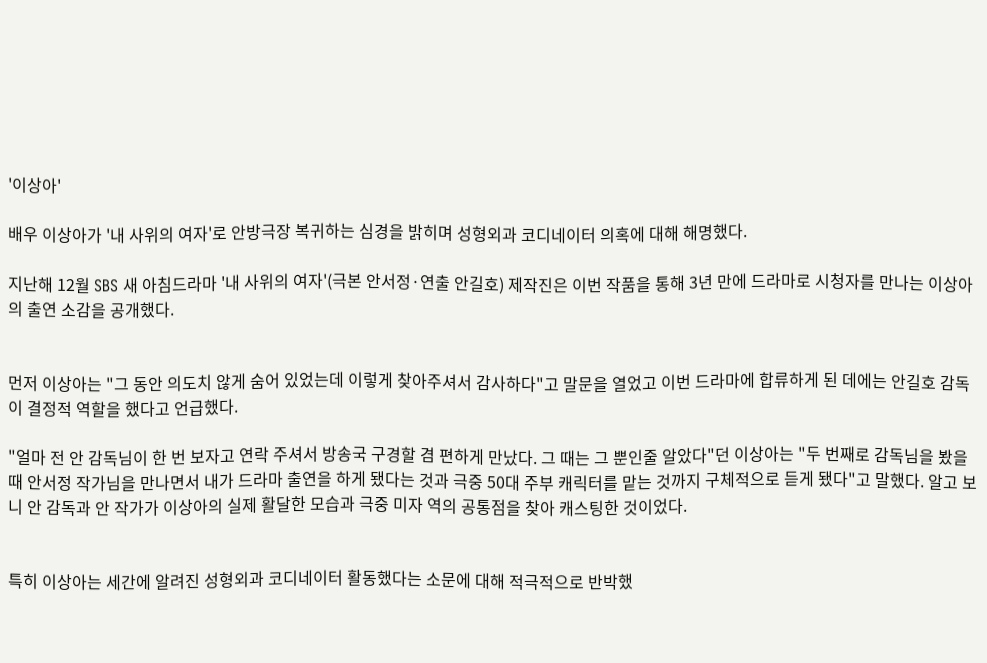'이상아'

배우 이상아가 '내 사위의 여자'로 안방극장 복귀하는 심경을 밝히며 성형외과 코디네이터 의혹에 대해 해명했다.

지난해 12월 SBS 새 아침드라마 '내 사위의 여자'(극본 안서정·연출 안길호) 제작진은 이번 작품을 통해 3년 만에 드라마로 시청자를 만나는 이상아의 출연 소감을 공개했다.


먼저 이상아는 "그 동안 의도치 않게 숨어 있었는데 이렇게 찾아주셔서 감사하다"고 말문을 열었고 이번 드라마에 합류하게 된 데에는 안길호 감독이 결정적 역할을 했다고 언급했다.

"얼마 전 안 감독님이 한 번 보자고 연락 주셔서 방송국 구경할 겸 편하게 만났다. 그 때는 그 뿐인줄 알았다"던 이상아는 "두 번째로 감독님을 봤을 때 안서정 작가님을 만나면서 내가 드라마 출연을 하게 됐다는 것과 극중 50대 주부 캐릭터를 맡는 것까지 구체적으로 듣게 됐다"고 말했다. 알고 보니 안 감독과 안 작가가 이상아의 실제 활달한 모습과 극중 미자 역의 공통점을 찾아 캐스팅한 것이었다.


특히 이상아는 세간에 알려진 성형외과 코디네이터 활동했다는 소문에 대해 적극적으로 반박했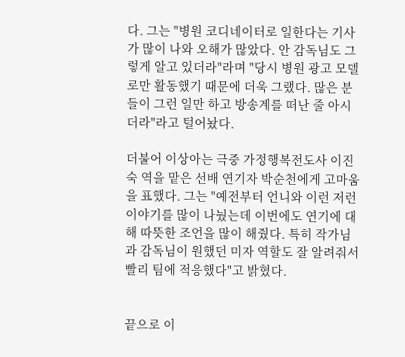다. 그는 "병원 코디네이터로 일한다는 기사가 많이 나와 오해가 많았다. 안 감독님도 그렇게 알고 있더라"라며 "당시 병원 광고 모델로만 활동했기 때문에 더욱 그랬다. 많은 분들이 그런 일만 하고 방송계를 떠난 줄 아시더라"라고 털어놨다.

더불어 이상아는 극중 가정행복전도사 이진숙 역을 맡은 선배 연기자 박순천에게 고마움을 표했다. 그는 "예전부터 언니와 이런 저런 이야기를 많이 나눴는데 이번에도 연기에 대해 따뜻한 조언을 많이 해줬다. 특히 작가님과 감독님이 원했던 미자 역할도 잘 알려줘서 빨리 팀에 적응했다"고 밝혔다.


끝으로 이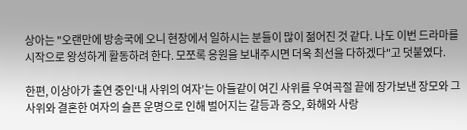상아는 "오랜만에 방송국에 오니 현장에서 일하시는 분들이 많이 젊어진 것 같다. 나도 이번 드라마를 시작으로 왕성하게 활동하려 한다. 모쪼록 응원을 보내주시면 더욱 최선을 다하겠다"고 덧붙였다.

한편, 이상아가 출연 중인‘내 사위의 여자’는 아들같이 여긴 사위를 우여곡절 끝에 장가보낸 장모와 그 사위와 결혼한 여자의 슬픈 운명으로 인해 벌어지는 갈등과 증오, 화해와 사랑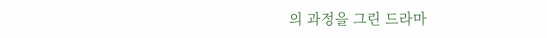의 과정을 그린 드라마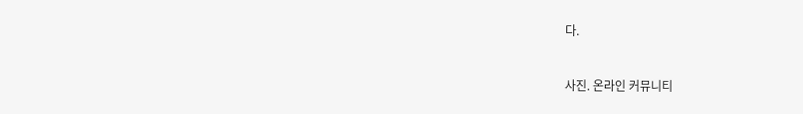다.


사진. 온라인 커뮤니티